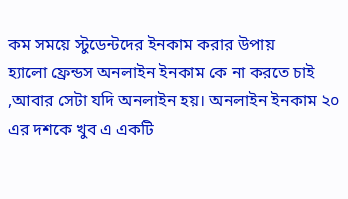কম সময়ে স্টুডেন্টদের ইনকাম করার উপায়
হ্যালো ফ্রেন্ডস অনলাইন ইনকাম কে না করতে চাই ,আবার সেটা যদি অনলাইন হয়। অনলাইন ইনকাম ২০ এর দশকে খুব এ একটি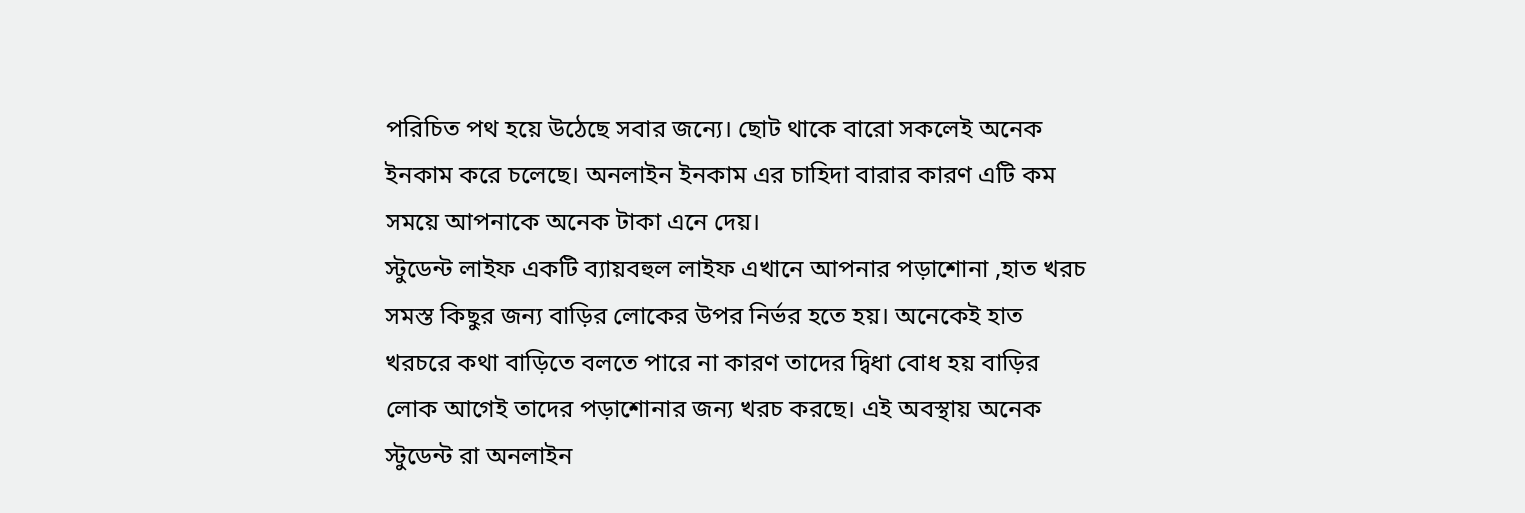পরিচিত পথ হয়ে উঠেছে সবার জন্যে। ছোট থাকে বারো সকলেই অনেক ইনকাম করে চলেছে। অনলাইন ইনকাম এর চাহিদা বারার কারণ এটি কম সময়ে আপনাকে অনেক টাকা এনে দেয়।
স্টুডেন্ট লাইফ একটি ব্যায়বহুল লাইফ এখানে আপনার পড়াশোনা ,হাত খরচ সমস্ত কিছুর জন্য বাড়ির লোকের উপর নির্ভর হতে হয়। অনেকেই হাত খরচরে কথা বাড়িতে বলতে পারে না কারণ তাদের দ্বিধা বোধ হয় বাড়ির লোক আগেই তাদের পড়াশোনার জন্য খরচ করছে। এই অবস্থায় অনেক স্টুডেন্ট রা অনলাইন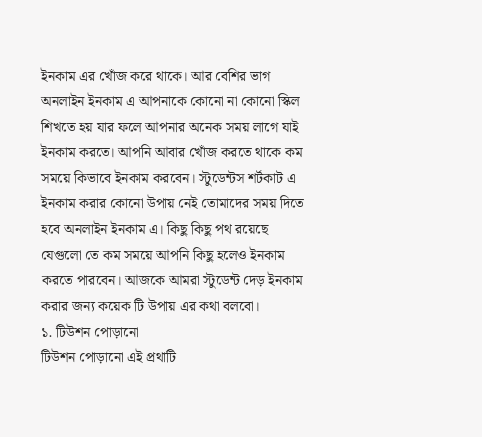ইনকাম এর খোঁজ করে থাকে। আর বেশির ভাগ অনলাইন ইনকাম এ আপনাকে কোনো না কোনো স্কিল শিখতে হয় যার ফলে আপনার অনেক সময় লাগে যাই ইনকাম করতে। আপনি আবার খোঁজ করতে থাকে কম সময়ে কিভাবে ইনকাম করবেন। স্টুডেন্টস শর্টকাট এ ইনকাম করার কোনো উপায় নেই তোমাদের সময় দিতে হবে অনলাইন ইনকাম এ। কিছু কিছু পথ রয়েছে যেগুলো তে কম সময়ে আপনি কিছু হলেও ইনকাম করতে পারবেন। আজকে আমরা স্টুডেন্ট দেড় ইনকাম করার জন্য কয়েক টি উপায় এর কথা বলবো।
১. টিউশন পোড়ানো
টিউশন পোড়ানো এই প্রথাটি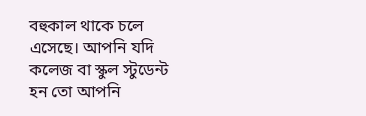বহুকাল থাকে চলে এসেছে। আপনি যদি কলেজ বা স্কুল স্টুডেন্ট হন তো আপনি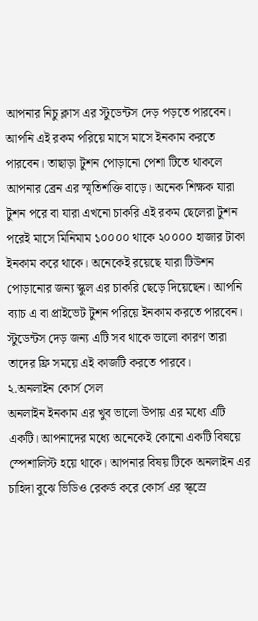আপনার নিচু ক্লাস এর স্টুডেন্টস দেড় পড়তে পারবেন। আপনি এই রকম পরিয়ে মাসে মাসে ইনকাম করতে পারবেন। তাছাড়া টুশন পোড়ানো পেশা টিতে থাকলে আপনার ব্রেন এর স্মৃতিশক্তি বাড়ে। অনেক শিক্ষক যারা টুশন পরে বা যারা এখনো চাকরি এই রকম ছেলেরা টুশন পরেই মাসে মিনিমাম ১০০০০ থাকে ২০০০০ হাজার টাকা ইনকাম করে থাকে। অনেকেই রয়েছে যারা টিউশন পোড়ানোর জন্য স্কুল এর চাকরি ছেড়ে দিয়েছেন। আপনি ব্যাচ এ বা প্রাইভেট টুশন পরিয়ে ইনকাম করতে পারবেন। স্টুডেন্টস দেড় জন্য এটি সব থাকে ভালো কারণ তারা তাদের ফ্রি সময়ে এই কাজটি করতে পারবে।
২.অনলাইন কোর্স সেল
অনলাইন ইনকাম এর খুব ভালো উপায় এর মধ্যে এটি একটি। আপনাদের মধ্যে অনেকেই কোনো একটি বিষয়ে স্পেশালিস্ট হয়ে থাকে। আপনার বিষয় টিকে অনলাইন এর চাহিদা বুঝে ভিডিও রেকর্ড করে কোর্স এর স্ক্স্রে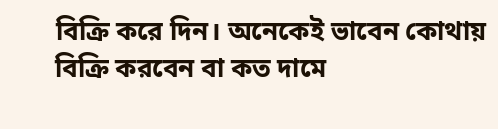বিক্রি করে দিন। অনেকেই ভাবেন কোথায় বিক্রি করবেন বা কত দামে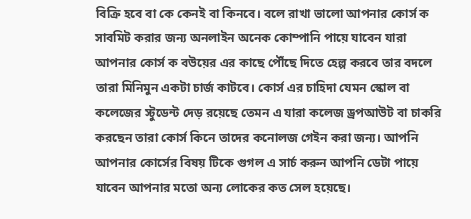বিক্রি হবে বা কে কেনই বা কিনবে। বলে রাখা ভালো আপনার কোর্স ক সাবমিট করার জন্য অনলাইন অনেক কোম্পানি পায়ে যাবেন যারা আপনার কোর্স ক বউয়ের এর কাছে পৌঁছে দিতে হেল্প করবে তার বদলে তারা মিনিমুন একটা চার্জ কাটবে। কোর্স এর চাহিদা যেমন স্কোল বা কলেজের স্টুডেন্ট দেড় রয়েছে তেমন এ যারা কলেজ ড্রপআউট বা চাকরি করছেন তারা কোর্স কিনে তাদের কনোলজ গেইন করা জন্য। আপনি আপনার কোর্সের বিষয় টিকে গুগল এ সার্চ করুন আপনি ডেটা পায়ে যাবেন আপনার মতো অন্য লোকের কত সেল হয়েছে।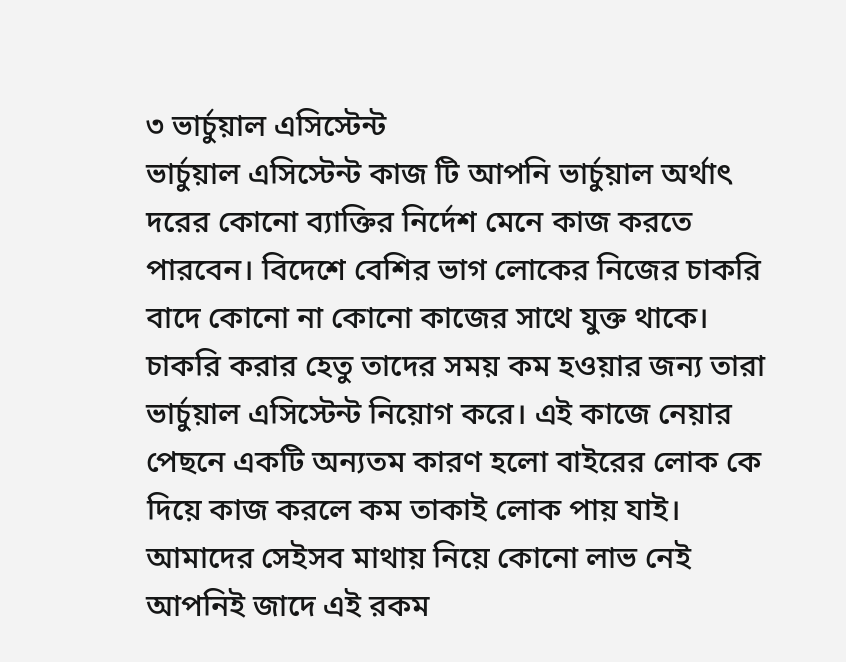৩ ভার্চুয়াল এসিস্টেন্ট
ভার্চুয়াল এসিস্টেন্ট কাজ টি আপনি ভার্চুয়াল অর্থাৎ দরের কোনো ব্যাক্তির নির্দেশ মেনে কাজ করতে পারবেন। বিদেশে বেশির ভাগ লোকের নিজের চাকরি বাদে কোনো না কোনো কাজের সাথে যুক্ত থাকে। চাকরি করার হেতু তাদের সময় কম হওয়ার জন্য তারা ভার্চুয়াল এসিস্টেন্ট নিয়োগ করে। এই কাজে নেয়ার পেছনে একটি অন্যতম কারণ হলো বাইরের লোক কে দিয়ে কাজ করলে কম তাকাই লোক পায় যাই। আমাদের সেইসব মাথায় নিয়ে কোনো লাভ নেই আপনিই জাদে এই রকম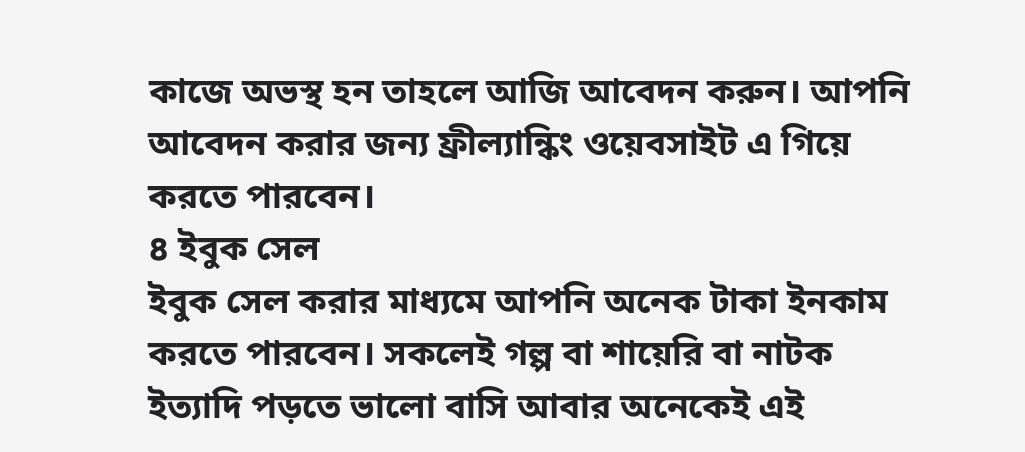কাজে অভস্থ হন তাহলে আজি আবেদন করুন। আপনি আবেদন করার জন্য ফ্রীল্যান্কিং ওয়েবসাইট এ গিয়ে করতে পারবেন।
৪ ইবুক সেল
ইবুক সেল করার মাধ্যমে আপনি অনেক টাকা ইনকাম করতে পারবেন। সকলেই গল্প বা শায়েরি বা নাটক ইত্যাদি পড়তে ভালো বাসি আবার অনেকেই এই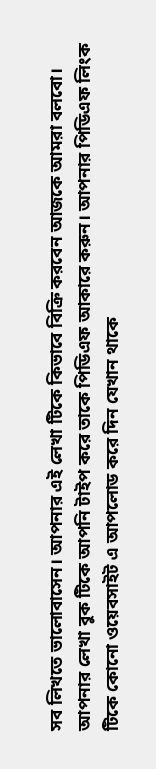সব লিখতে ভালোবাসেন। আপনার এই লেখা টিকে কিভাবে বিক্রি করবেন আজকে আমরা বলবো।
আপনার লেখা বুক টিকে আপনি টাইপ করে তাকে পিডিএফ আকারে করুন। আপনার পিডিএফ লিংক টিকে কোনো ওয়েবসাইট এ আপলোড করে দিন যেখান থাকে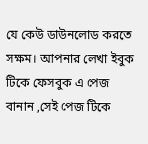যে কেউ ডাউনলোড করতে সক্ষম। আপনার লেখা ইবুক টিকে ফেসবুক এ পেজ বানান ,সেই পেজ টিকে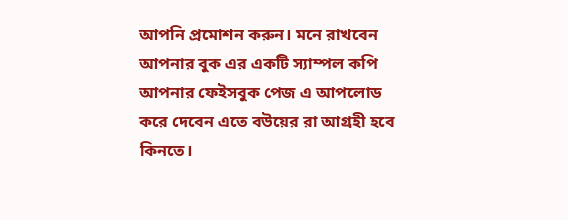আপনি প্রমোশন করুন। মনে রাখবেন আপনার বুক এর একটি স্যাম্পল কপি আপনার ফেইসবুক পেজ এ আপলোড করে দেবেন এতে বউয়ের রা আগ্রহী হবে কিনতে।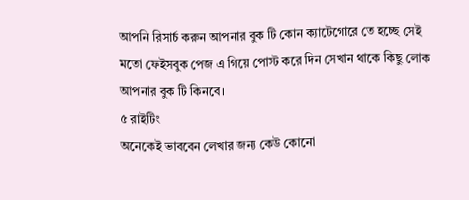আপনি রিসার্চ করুন আপনার বুক টি কোন ক্যাটেগোরে তে হচ্ছে সেই মতো ফেইসবুক পেজ এ গিয়ে পোস্ট করে দিন সেখান থাকে কিছু লোক আপনার বুক টি কিনবে।
৫ রাইটিং
অনেকেই ভাববেন লেখার জন্য কেউ কোনো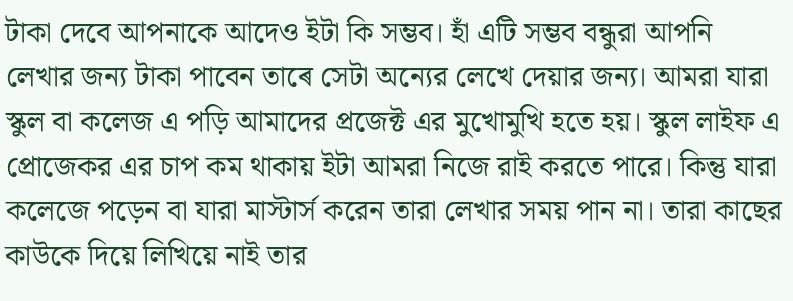টাকা দেবে আপনাকে আদেও ইটা কি সম্ভব। হাঁ এটি সম্ভব বন্ধুরা আপনি লেখার জন্য টাকা পাবেন তাৰে সেটা অন্যের লেখে দেয়ার জন্য। আমরা যারা স্কুল বা কলেজ এ পড়ি আমাদের প্রজেক্ট এর মুখোমুখি হতে হয়। স্কুল লাইফ এ প্রোজেকর এর চাপ কম থাকায় ইটা আমরা নিজে রাই করতে পারে। কিন্তু যারা কলেজে পড়েন বা যারা মাস্টার্স করেন তারা লেখার সময় পান না। তারা কাছের কাউকে দিয়ে লিখিয়ে নাই তার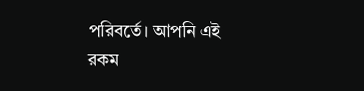পরিবর্তে। আপনি এই রকম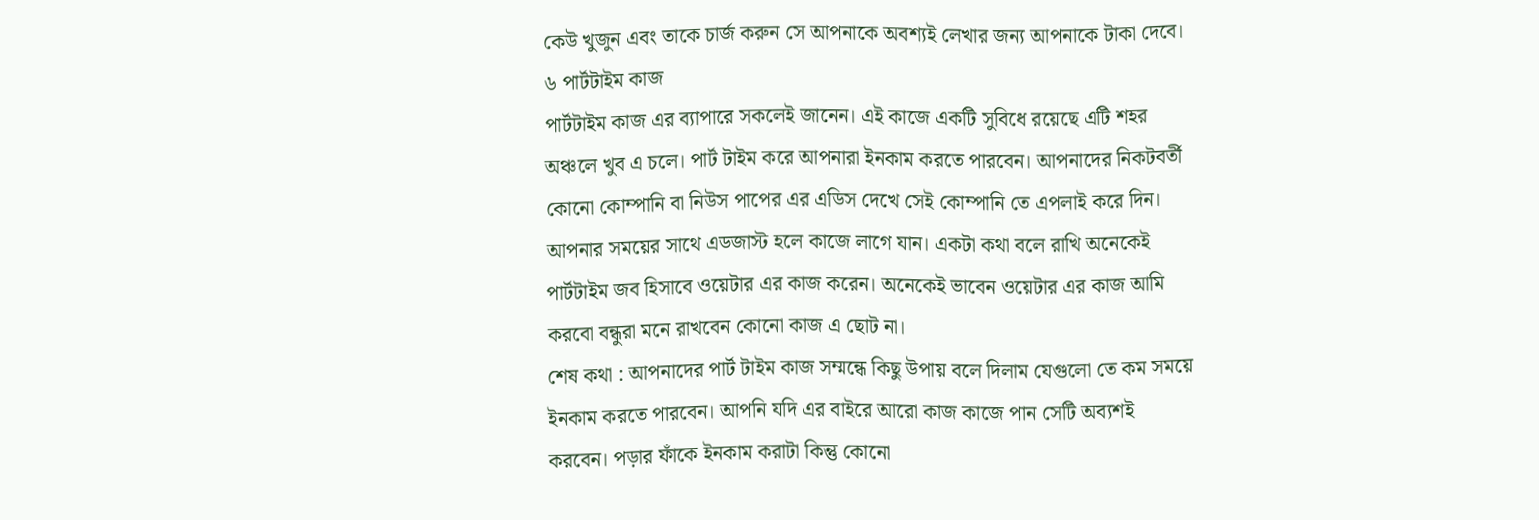কেউ খুজুন এবং তাকে চার্জ করুন সে আপনাকে অবশ্যই লেখার জন্য আপনাকে টাকা দেবে।
৬ পার্টটাইম কাজ
পার্টটাইম কাজ এর ব্যাপারে সকলেই জানেন। এই কাজে একটি সুবিধে রয়েছে এটি শহর অঞ্চলে খুব এ চলে। পার্ট টাইম করে আপনারা ইনকাম করতে পারবেন। আপনাদের নিকটবর্তী কোনো কোম্পানি বা নিউস পাপের এর এডিস দেখে সেই কোম্পানি তে এপলাই করে দিন। আপনার সময়ের সাথে এডজাস্ট হলে কাজে লাগে যান। একটা কথা বলে রাখি অনেকেই পার্টটাইম জব হিসাবে ওয়েটার এর কাজ করেন। অনেকেই ভাবেন ওয়েটার এর কাজ আমি করবো বন্ধুরা মনে রাখবেন কোনো কাজ এ ছোট না।
শেষ কথা : আপনাদের পার্ট টাইম কাজ সম্মন্ধে কিছু উপায় বলে দিলাম যেগুলো তে কম সময়ে ইনকাম করতে পারবেন। আপনি যদি এর বাইরে আরো কাজ কাজে পান সেটি অব্যশই করবেন। পড়ার ফাঁকে ইনকাম করাটা কিন্তু কোনো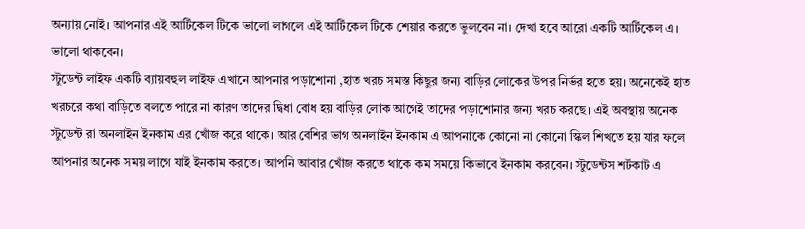অন্যায় নোই। আপনার এই আর্টিকেল টিকে ভালো লাগলে এই আর্টিকেল টিকে শেয়ার করতে ভুলবেন না। দেখা হবে আরো একটি আর্টিকেল এ। ভালো থাকবেন।
স্টুডেন্ট লাইফ একটি ব্যায়বহুল লাইফ এখানে আপনার পড়াশোনা ,হাত খরচ সমস্ত কিছুর জন্য বাড়ির লোকের উপর নির্ভর হতে হয়। অনেকেই হাত খরচরে কথা বাড়িতে বলতে পারে না কারণ তাদের দ্বিধা বোধ হয় বাড়ির লোক আগেই তাদের পড়াশোনার জন্য খরচ করছে। এই অবস্থায় অনেক স্টুডেন্ট রা অনলাইন ইনকাম এর খোঁজ করে থাকে। আর বেশির ভাগ অনলাইন ইনকাম এ আপনাকে কোনো না কোনো স্কিল শিখতে হয় যার ফলে আপনার অনেক সময় লাগে যাই ইনকাম করতে। আপনি আবার খোঁজ করতে থাকে কম সময়ে কিভাবে ইনকাম করবেন। স্টুডেন্টস শর্টকাট এ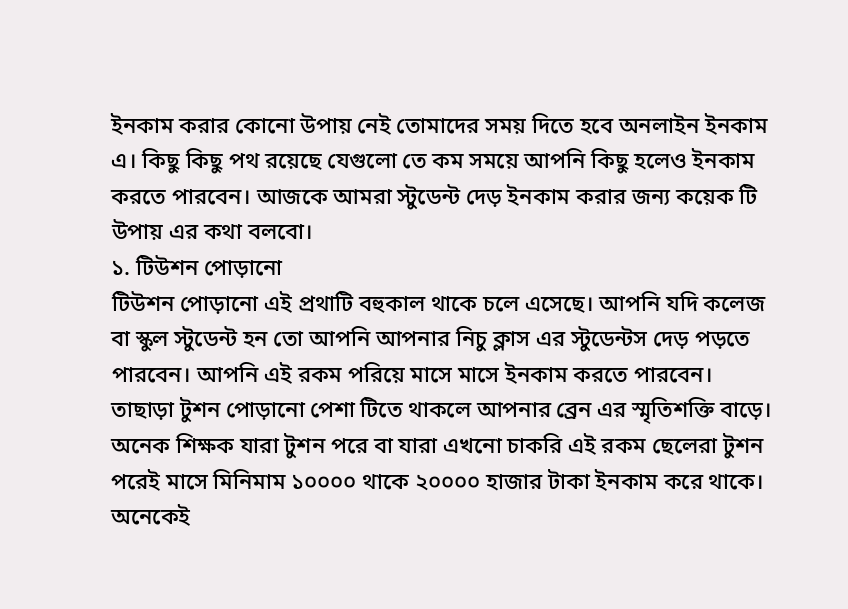ইনকাম করার কোনো উপায় নেই তোমাদের সময় দিতে হবে অনলাইন ইনকাম এ। কিছু কিছু পথ রয়েছে যেগুলো তে কম সময়ে আপনি কিছু হলেও ইনকাম করতে পারবেন। আজকে আমরা স্টুডেন্ট দেড় ইনকাম করার জন্য কয়েক টি উপায় এর কথা বলবো।
১. টিউশন পোড়ানো
টিউশন পোড়ানো এই প্রথাটি বহুকাল থাকে চলে এসেছে। আপনি যদি কলেজ বা স্কুল স্টুডেন্ট হন তো আপনি আপনার নিচু ক্লাস এর স্টুডেন্টস দেড় পড়তে পারবেন। আপনি এই রকম পরিয়ে মাসে মাসে ইনকাম করতে পারবেন। তাছাড়া টুশন পোড়ানো পেশা টিতে থাকলে আপনার ব্রেন এর স্মৃতিশক্তি বাড়ে। অনেক শিক্ষক যারা টুশন পরে বা যারা এখনো চাকরি এই রকম ছেলেরা টুশন পরেই মাসে মিনিমাম ১০০০০ থাকে ২০০০০ হাজার টাকা ইনকাম করে থাকে। অনেকেই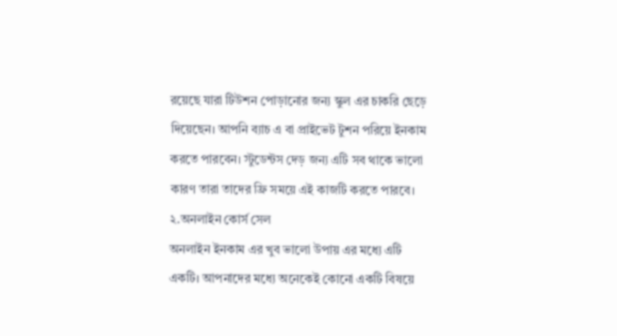রয়েছে যারা টিউশন পোড়ানোর জন্য স্কুল এর চাকরি ছেড়ে দিয়েছেন। আপনি ব্যাচ এ বা প্রাইভেট টুশন পরিয়ে ইনকাম করতে পারবেন। স্টুডেন্টস দেড় জন্য এটি সব থাকে ভালো কারণ তারা তাদের ফ্রি সময়ে এই কাজটি করতে পারবে।
২.অনলাইন কোর্স সেল
অনলাইন ইনকাম এর খুব ভালো উপায় এর মধ্যে এটি একটি। আপনাদের মধ্যে অনেকেই কোনো একটি বিষয়ে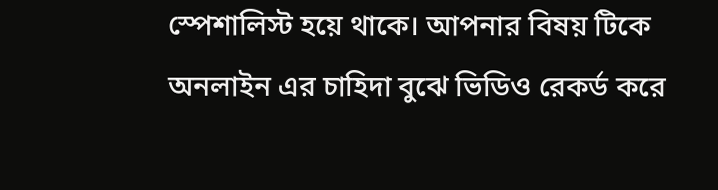স্পেশালিস্ট হয়ে থাকে। আপনার বিষয় টিকে অনলাইন এর চাহিদা বুঝে ভিডিও রেকর্ড করে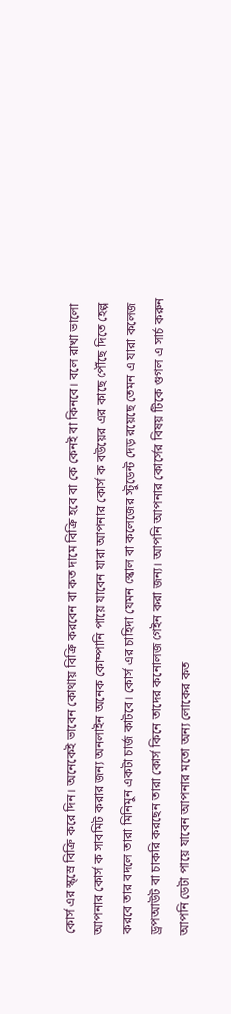কোর্স এর স্ক্স্রে বিক্রি করে দিন। অনেকেই ভাবেন কোথায় বিক্রি করবেন বা কত দামে বিক্রি হবে বা কে কেনই বা কিনবে। বলে রাখা ভালো আপনার কোর্স ক সাবমিট করার জন্য অনলাইন অনেক কোম্পানি পায়ে যাবেন যারা আপনার কোর্স ক বউয়ের এর কাছে পৌঁছে দিতে হেল্প করবে তার বদলে তারা মিনিমুন একটা চার্জ কাটবে। কোর্স এর চাহিদা যেমন স্কোল বা কলেজের স্টুডেন্ট দেড় রয়েছে তেমন এ যারা কলেজ ড্রপআউট বা চাকরি করছেন তারা কোর্স কিনে তাদের কনোলজ গেইন করা জন্য। আপনি আপনার কোর্সের বিষয় টিকে গুগল এ সার্চ করুন আপনি ডেটা পায়ে যাবেন আপনার মতো অন্য লোকের কত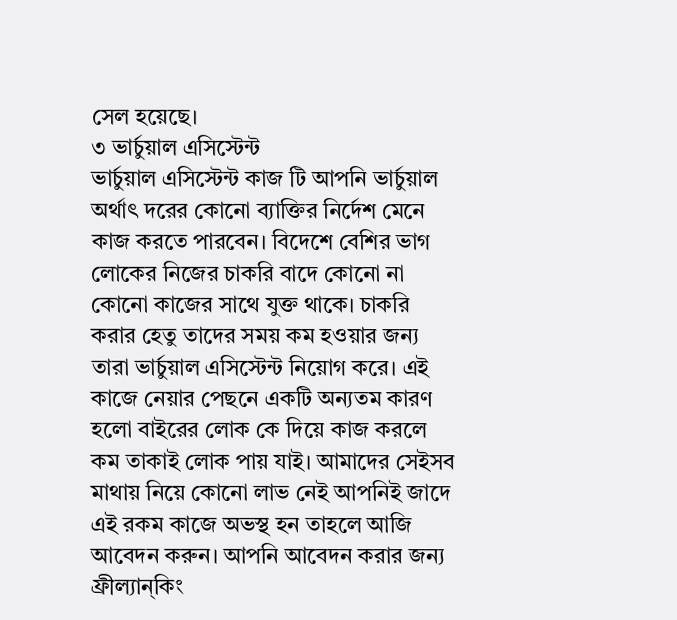সেল হয়েছে।
৩ ভার্চুয়াল এসিস্টেন্ট
ভার্চুয়াল এসিস্টেন্ট কাজ টি আপনি ভার্চুয়াল অর্থাৎ দরের কোনো ব্যাক্তির নির্দেশ মেনে কাজ করতে পারবেন। বিদেশে বেশির ভাগ লোকের নিজের চাকরি বাদে কোনো না কোনো কাজের সাথে যুক্ত থাকে। চাকরি করার হেতু তাদের সময় কম হওয়ার জন্য তারা ভার্চুয়াল এসিস্টেন্ট নিয়োগ করে। এই কাজে নেয়ার পেছনে একটি অন্যতম কারণ হলো বাইরের লোক কে দিয়ে কাজ করলে কম তাকাই লোক পায় যাই। আমাদের সেইসব মাথায় নিয়ে কোনো লাভ নেই আপনিই জাদে এই রকম কাজে অভস্থ হন তাহলে আজি আবেদন করুন। আপনি আবেদন করার জন্য ফ্রীল্যান্কিং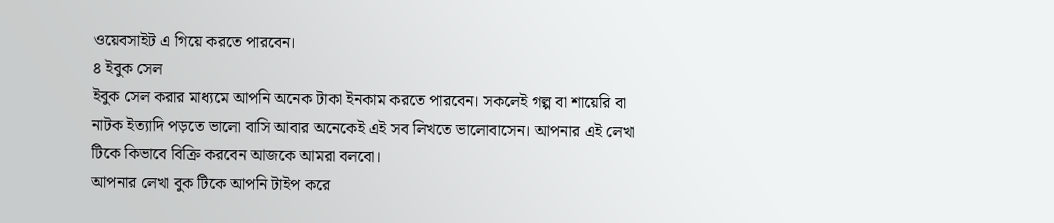ওয়েবসাইট এ গিয়ে করতে পারবেন।
৪ ইবুক সেল
ইবুক সেল করার মাধ্যমে আপনি অনেক টাকা ইনকাম করতে পারবেন। সকলেই গল্প বা শায়েরি বা নাটক ইত্যাদি পড়তে ভালো বাসি আবার অনেকেই এই সব লিখতে ভালোবাসেন। আপনার এই লেখা টিকে কিভাবে বিক্রি করবেন আজকে আমরা বলবো।
আপনার লেখা বুক টিকে আপনি টাইপ করে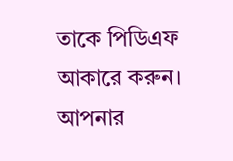তাকে পিডিএফ আকারে করুন। আপনার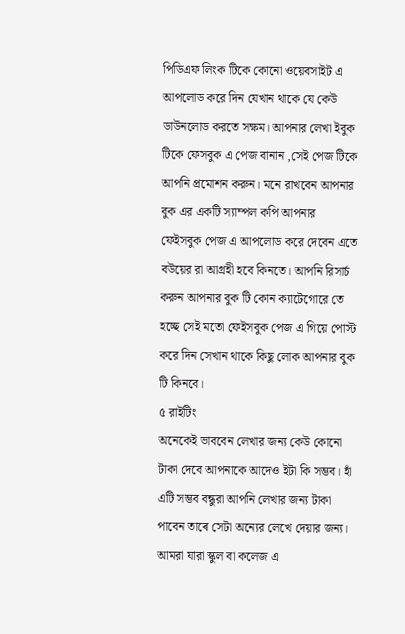পিডিএফ লিংক টিকে কোনো ওয়েবসাইট এ আপলোড করে দিন যেখান থাকে যে কেউ ডাউনলোড করতে সক্ষম। আপনার লেখা ইবুক টিকে ফেসবুক এ পেজ বানান ,সেই পেজ টিকে আপনি প্রমোশন করুন। মনে রাখবেন আপনার বুক এর একটি স্যাম্পল কপি আপনার ফেইসবুক পেজ এ আপলোড করে দেবেন এতে বউয়ের রা আগ্রহী হবে কিনতে। আপনি রিসার্চ করুন আপনার বুক টি কোন ক্যাটেগোরে তে হচ্ছে সেই মতো ফেইসবুক পেজ এ গিয়ে পোস্ট করে দিন সেখান থাকে কিছু লোক আপনার বুক টি কিনবে।
৫ রাইটিং
অনেকেই ভাববেন লেখার জন্য কেউ কোনো টাকা দেবে আপনাকে আদেও ইটা কি সম্ভব। হাঁ এটি সম্ভব বন্ধুরা আপনি লেখার জন্য টাকা পাবেন তাৰে সেটা অন্যের লেখে দেয়ার জন্য। আমরা যারা স্কুল বা কলেজ এ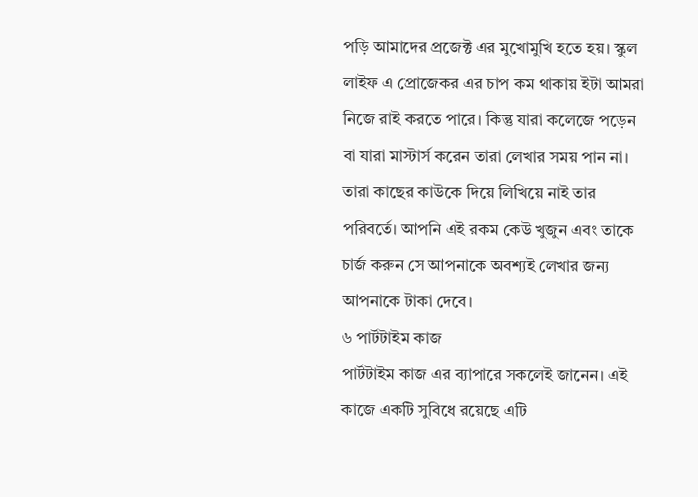পড়ি আমাদের প্রজেক্ট এর মুখোমুখি হতে হয়। স্কুল লাইফ এ প্রোজেকর এর চাপ কম থাকায় ইটা আমরা নিজে রাই করতে পারে। কিন্তু যারা কলেজে পড়েন বা যারা মাস্টার্স করেন তারা লেখার সময় পান না। তারা কাছের কাউকে দিয়ে লিখিয়ে নাই তার পরিবর্তে। আপনি এই রকম কেউ খুজুন এবং তাকে চার্জ করুন সে আপনাকে অবশ্যই লেখার জন্য আপনাকে টাকা দেবে।
৬ পার্টটাইম কাজ
পার্টটাইম কাজ এর ব্যাপারে সকলেই জানেন। এই কাজে একটি সুবিধে রয়েছে এটি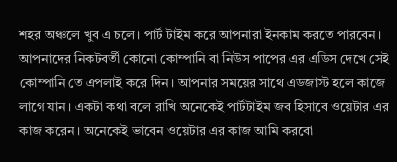শহর অঞ্চলে খুব এ চলে। পার্ট টাইম করে আপনারা ইনকাম করতে পারবেন। আপনাদের নিকটবর্তী কোনো কোম্পানি বা নিউস পাপের এর এডিস দেখে সেই কোম্পানি তে এপলাই করে দিন। আপনার সময়ের সাথে এডজাস্ট হলে কাজে লাগে যান। একটা কথা বলে রাখি অনেকেই পার্টটাইম জব হিসাবে ওয়েটার এর কাজ করেন। অনেকেই ভাবেন ওয়েটার এর কাজ আমি করবো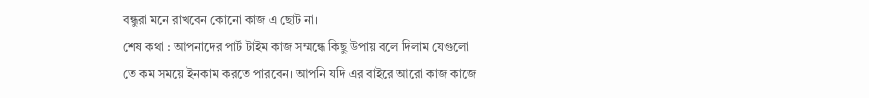বন্ধুরা মনে রাখবেন কোনো কাজ এ ছোট না।
শেষ কথা : আপনাদের পার্ট টাইম কাজ সম্মন্ধে কিছু উপায় বলে দিলাম যেগুলো তে কম সময়ে ইনকাম করতে পারবেন। আপনি যদি এর বাইরে আরো কাজ কাজে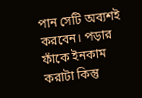পান সেটি অব্যশই করবেন। পড়ার ফাঁকে ইনকাম করাটা কিন্তু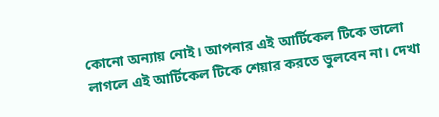কোনো অন্যায় নোই। আপনার এই আর্টিকেল টিকে ভালো লাগলে এই আর্টিকেল টিকে শেয়ার করতে ভুলবেন না। দেখা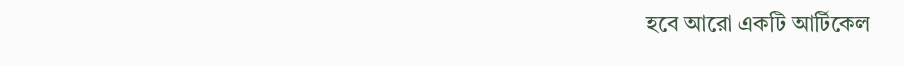হবে আরো একটি আর্টিকেল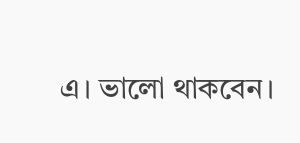এ। ভালো থাকবেন।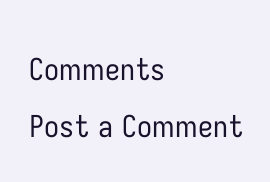Comments
Post a Comment